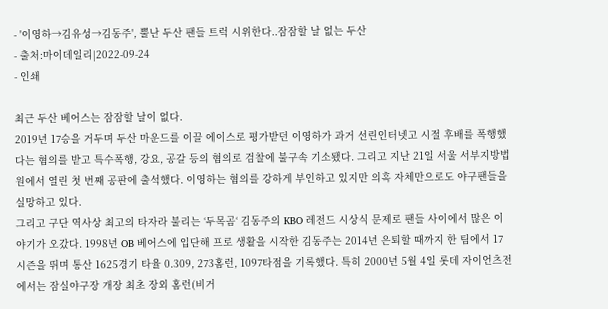- '이영하→김유성→김동주', 뿔난 두산 팬들 트럭 시위한다..잠잠할 날 없는 두산
- 출처:마이데일리|2022-09-24
- 인쇄

최근 두산 베어스는 잠잠할 날이 없다.
2019년 17승을 거두며 두산 마운드를 이끌 에이스로 평가받던 이영하가 과거 선린인터넷고 시절 후배를 폭행했다는 혐의를 받고 특수폭행, 강요, 공갈 등의 혐의로 검찰에 불구속 기소됐다. 그리고 지난 21일 서울 서부지방법원에서 열린 첫 번째 공판에 출석했다. 이영하는 혐의를 강하게 부인하고 있지만 의혹 자체만으로도 야구팬들을 실망하고 있다.
그리고 구단 역사상 최고의 타자라 불리는 ‘두목곰‘ 김동주의 KBO 레전드 시상식 문제로 팬들 사이에서 많은 이야기가 오갔다. 1998년 OB 베어스에 입단해 프로 생활을 시작한 김동주는 2014년 은퇴할 때까지 한 팀에서 17시즌을 뛰며 통산 1625경기 타율 0.309, 273홈런, 1097타점을 기록했다. 특히 2000년 5월 4일 롯데 자이언츠전에서는 잠실야구장 개장 최초 장외 홈런(비거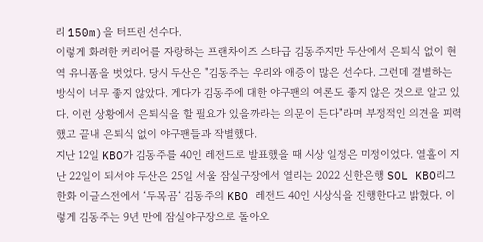리 150m)을 터뜨린 선수다.
이렇게 화려한 커리어를 자랑하는 프랜차이즈 스타급 김동주지만 두산에서 은퇴식 없이 현역 유니폼을 벗었다. 당시 두산은 "김동주는 우리와 애증이 많은 선수다. 그런데 결별하는 방식이 너무 좋지 않았다. 게다가 김동주에 대한 야구팬의 여론도 좋지 않은 것으로 알고 있다. 이런 상황에서 은퇴식을 할 필요가 있을까라는 의문이 든다"라며 부정적인 의견을 피력했고 끝내 은퇴식 없이 야구팬들과 작별했다.
지난 12일 KBO가 김동주를 40인 레전드로 발표했을 때 시상 일정은 미정이었다. 열흘이 지난 22일이 되서야 두산은 25일 서울 잠실구장에서 열리는 2022 신한은행 SOL KBO리그 한화 이글스전에서 ‘두목곰‘ 김동주의 KBO 레전드 40인 시상식을 진행한다고 밝혔다. 이렇게 김동주는 9년 만에 잠실야구장으로 돌아오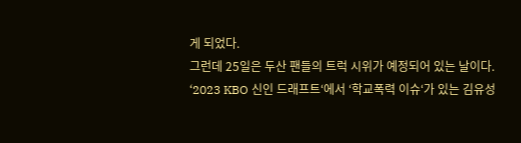게 되었다.
그런데 25일은 두산 팬들의 트럭 시위가 예정되어 있는 날이다. ‘2023 KBO 신인 드래프트‘에서 ‘학교폭력 이슈‘가 있는 김유성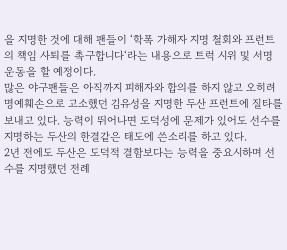을 지명한 것에 대해 팬들이 ‘학폭 가해자 지명 철회와 프런트의 책임 사퇴를 촉구합니다‘라는 내용으로 트럭 시위 및 서명운동을 할 예정이다.
많은 야구팬들은 아직까지 피해자와 합의를 하지 않고 오히려 명예훼손으로 고소했던 김유성을 지명한 두산 프런트에 질타를 보내고 있다. 능력이 뛰어나면 도덕성에 문제가 있어도 선수를 지명하는 두산의 한결같은 태도에 쓴소리를 하고 있다.
2년 전에도 두산은 도덕적 결함보다는 능력을 중요시하며 선수를 지명했던 전례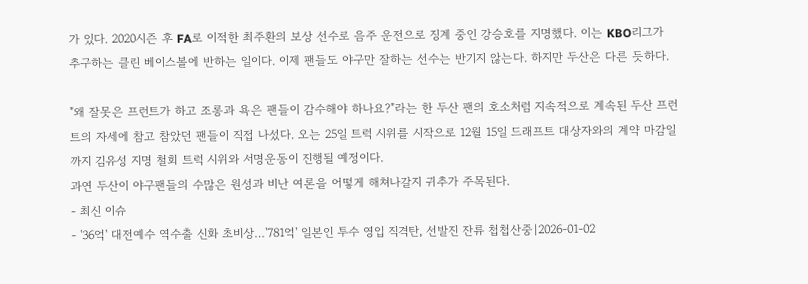가 있다. 2020시즌 후 FA로 이적한 최주환의 보상 선수로 음주 운전으로 징계 중인 강승호를 지명했다. 이는 KBO리그가 추구하는 클린 베이스볼에 반하는 일이다. 이제 팬들도 야구만 잘하는 선수는 반기지 않는다. 하지만 두산은 다른 듯하다.

"왜 잘못은 프런트가 하고 조롱과 욕은 팬들이 감수해야 하나요?"라는 한 두산 팬의 호소처럼 지속적으로 계속된 두산 프런트의 자세에 참고 참았던 팬들이 직접 나섰다. 오는 25일 트럭 시위를 시작으로 12월 15일 드래프트 대상자와의 계약 마감일까지 김유성 지명 철회 트럭 시위와 서명운동이 진행될 예정이다.
과연 두산이 야구팬들의 수많은 원성과 비난 여론을 어떻게 해쳐나갈지 귀추가 주목된다.
- 최신 이슈
- '36억' 대전예수 역수출 신화 초비상…'781억' 일본인 투수 영입 직격탄, 선발진 잔류 첩첩산중|2026-01-02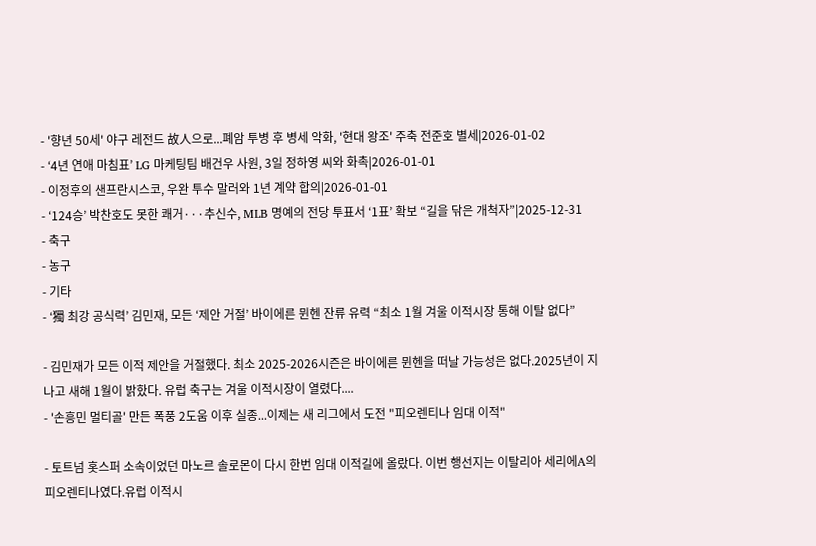- '향년 50세' 야구 레전드 故人으로...폐암 투병 후 병세 악화, '현대 왕조' 주축 전준호 별세|2026-01-02
- ‘4년 연애 마침표’ LG 마케팅팀 배건우 사원, 3일 정하영 씨와 화촉|2026-01-01
- 이정후의 샌프란시스코, 우완 투수 말러와 1년 계약 합의|2026-01-01
- ‘124승’ 박찬호도 못한 쾌거···추신수, MLB 명예의 전당 투표서 ‘1표’ 확보 “길을 닦은 개척자”|2025-12-31
- 축구
- 농구
- 기타
- ‘獨 최강 공식력’ 김민재, 모든 ‘제안 거절’ 바이에른 뮌헨 잔류 유력 “최소 1월 겨울 이적시장 통해 이탈 없다”

- 김민재가 모든 이적 제안을 거절했다. 최소 2025-2026시즌은 바이에른 뮌헨을 떠날 가능성은 없다.2025년이 지나고 새해 1월이 밝핬다. 유럽 축구는 겨울 이적시장이 열렸다....
- '손흥민 멀티골' 만든 폭풍 2도움 이후 실종...이제는 새 리그에서 도전 "피오렌티나 임대 이적"

- 토트넘 홋스퍼 소속이었던 마노르 솔로몬이 다시 한번 임대 이적길에 올랐다. 이번 행선지는 이탈리아 세리에A의 피오렌티나였다.유럽 이적시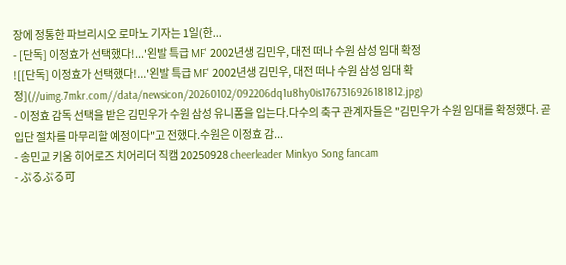장에 정통한 파브리시오 로마노 기자는 1일(한...
- [단독] 이정효가 선택했다!...'왼발 특급 MF' 2002년생 김민우, 대전 떠나 수원 삼성 임대 확정
![[단독] 이정효가 선택했다!...'왼발 특급 MF' 2002년생 김민우, 대전 떠나 수원 삼성 임대 확정](//uimg.7mkr.com//data/newsicon/20260102/092206dq1u8hy0is1767316926181812.jpg)
- 이정효 감독 선택을 받은 김민우가 수원 삼성 유니폼을 입는다.다수의 축구 관계자들은 "김민우가 수원 임대를 확정했다. 곧 입단 절차를 마무리할 예정이다"고 전했다.수원은 이정효 감...
- 송민교 키움 히어로즈 치어리더 직캠 20250928 cheerleader Minkyo Song fancam
- ぷるぷる可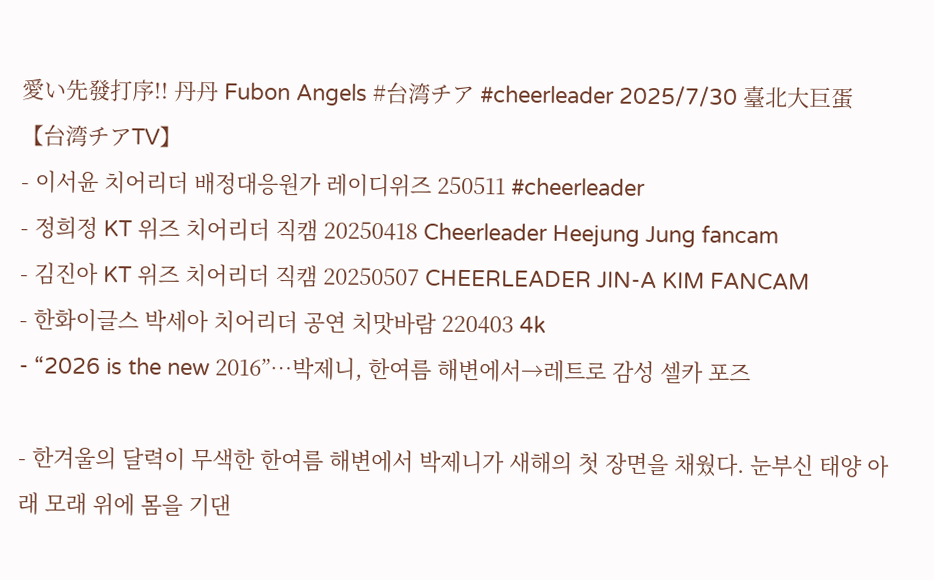愛い先發打序!! 丹丹 Fubon Angels #台湾チア #cheerleader 2025/7/30 臺北大巨蛋【台湾チアTV】
- 이서윤 치어리더 배정대응원가 레이디위즈 250511 #cheerleader
- 정희정 KT 위즈 치어리더 직캠 20250418 Cheerleader Heejung Jung fancam
- 김진아 KT 위즈 치어리더 직캠 20250507 CHEERLEADER JIN-A KIM FANCAM
- 한화이글스 박세아 치어리더 공연 치맛바람 220403 4k
- “2026 is the new 2016”…박제니, 한여름 해변에서→레트로 감성 셀카 포즈

- 한겨울의 달력이 무색한 한여름 해변에서 박제니가 새해의 첫 장면을 채웠다. 눈부신 태양 아래 모래 위에 몸을 기댄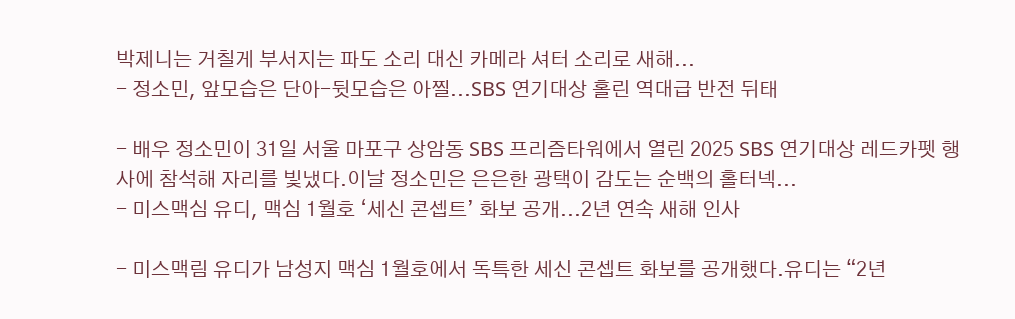박제니는 거칠게 부서지는 파도 소리 대신 카메라 셔터 소리로 새해...
- 정소민, 앞모습은 단아-뒷모습은 아찔...SBS 연기대상 홀린 역대급 반전 뒤태

- 배우 정소민이 31일 서울 마포구 상암동 SBS 프리즘타워에서 열린 2025 SBS 연기대상 레드카펫 행사에 참석해 자리를 빛냈다.이날 정소민은 은은한 광택이 감도는 순백의 홀터넥...
- 미스맥심 유디, 맥심 1월호 ‘세신 콘셉트’ 화보 공개...2년 연속 새해 인사

- 미스맥림 유디가 남성지 맥심 1월호에서 독특한 세신 콘셉트 화보를 공개했다.유디는 “2년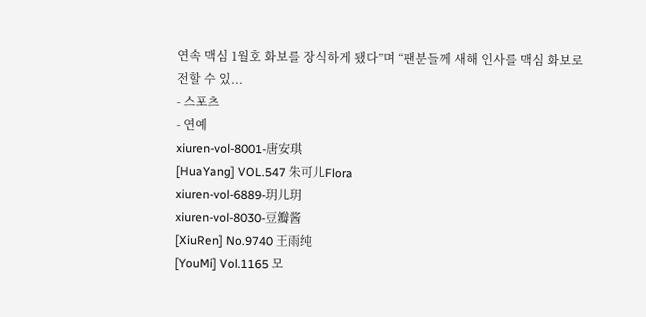연속 맥심 1월호 화보를 장식하게 됐다”며 “팬분들께 새해 인사를 맥심 화보로 전할 수 있...
- 스포츠
- 연예
xiuren-vol-8001-唐安琪
[HuaYang] VOL.547 朱可儿Flora
xiuren-vol-6889-玥儿玥
xiuren-vol-8030-豆瓣酱
[XiuRen] No.9740 王雨纯
[YouMi] Vol.1165 모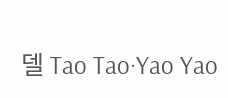델 Tao Tao·Yao Yao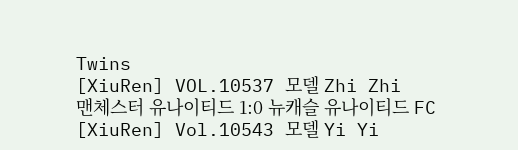Twins
[XiuRen] VOL.10537 모델 Zhi Zhi
맨체스터 유나이티드 1:0 뉴캐슬 유나이티드 FC
[XiuRen] Vol.10543 모델 Yi Yi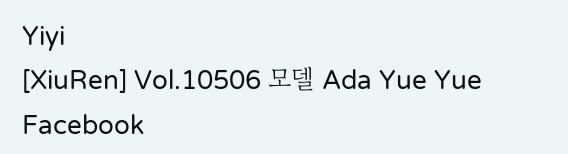Yiyi
[XiuRen] Vol.10506 모델 Ada Yue Yue
Facebook